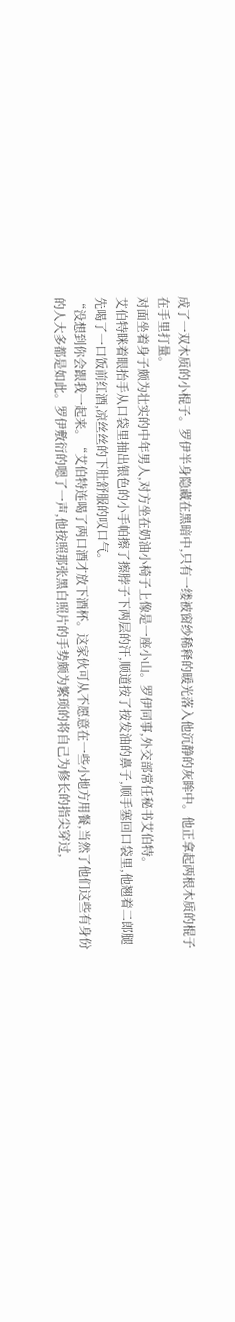成了一双木质的小棍子。罗伊半身隐藏在黑暗中,只有一缕被窗纱稀释的暖光落入他沉静的灰眸中。他正拿起两根木质的棍子在手里打量。
对面坐着身子颇为壮实的中年男人,对方坐在奶油小椅子上像是一座小山。罗伊同事,外交部常任秘书艾伯特。
艾伯特眯着眼抬手从口袋里抽出银色的小手帕擦了擦脖子下两层的汗,顺道按了按发油的鼻子,顺手塞回口袋里,他翘着二郎腿先喝了一口饭前红酒,凉丝丝的下肚舒服的叹口气。
“没想到你会跟我一起来。“艾伯特连喝了两口酒才放下酒杯。这家伙可从不愿意在一些小地方用餐,当然了他们这些有身份的人大多都是如此。罗伊敷衍的嗯了一声,他按照那张黑白照片的手势颇为繁琐的将自己为修长的指尖穿过,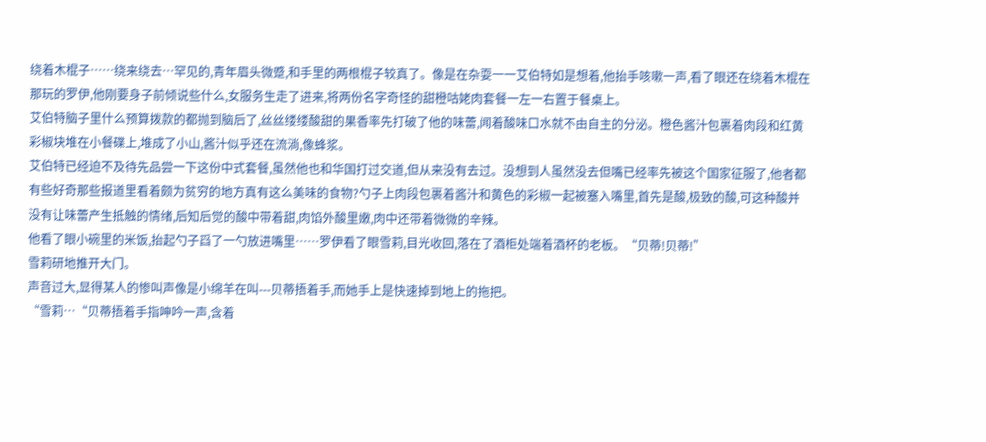绕着木棍子……绕来绕去…罕见的,青年眉头微蹙,和手里的两根棍子较真了。像是在杂耍一一艾伯特如是想着,他抬手咳嗽一声,看了眼还在绕着木棍在那玩的罗伊,他刚要身子前倾说些什么,女服务生走了进来,将两份名字奇怪的甜橙咕姥肉套餐一左一右置于餐桌上。
艾伯特脑子里什么预算拨款的都抛到脑后了,丝丝缕缕酸甜的果香率先打破了他的味蕾,闻着酸味口水就不由自主的分泌。橙色酱汁包裹着肉段和红黄彩椒块堆在小餐碟上,堆成了小山,酱汁似乎还在流淌,像蜂浆。
艾伯特已经迫不及待先品尝一下这份中式套餐,虽然他也和华国打过交道,但从来没有去过。没想到人虽然没去但嘴已经率先被这个国家征服了,他者都有些好奇那些报道里看着颇为贫穷的地方真有这么美味的食物?勺子上肉段包裹着酱汁和黄色的彩椒一起被塞入嘴里,首先是酸,极致的酸,可这种酸并没有让味蕾产生抵触的情绪,后知后觉的酸中带着甜,肉馅外酸里嫩,肉中还带着微微的辛辣。
他看了眼小碗里的米饭,抬起勺子舀了一勺放进嘴里……罗伊看了眼雪莉,目光收回,落在了酒柜处端着酒杯的老板。“贝蒂!贝蒂!”
雪莉研地推开大门。
声音过大,显得某人的惨叫声像是小绵羊在叫---贝蒂捂着手,而她手上是快速掉到地上的拖把。
“雪莉…“贝蒂捂着手指呻吟一声,含着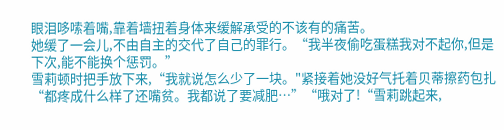眼泪哆嗦着嘴,靠着墙扭着身体来缓解承受的不该有的痛苦。
她缓了一会儿,不由自主的交代了自己的罪行。“我半夜偷吃蛋糕我对不起你,但是下次,能不能换个惩罚。”
雪莉顿时把手放下来,“我就说怎么少了一块。"紧接着她没好气托着贝蒂擦药包扎“都疼成什么样了还嘴贫。我都说了要减肥…”“哦对了!“雪莉跳起来,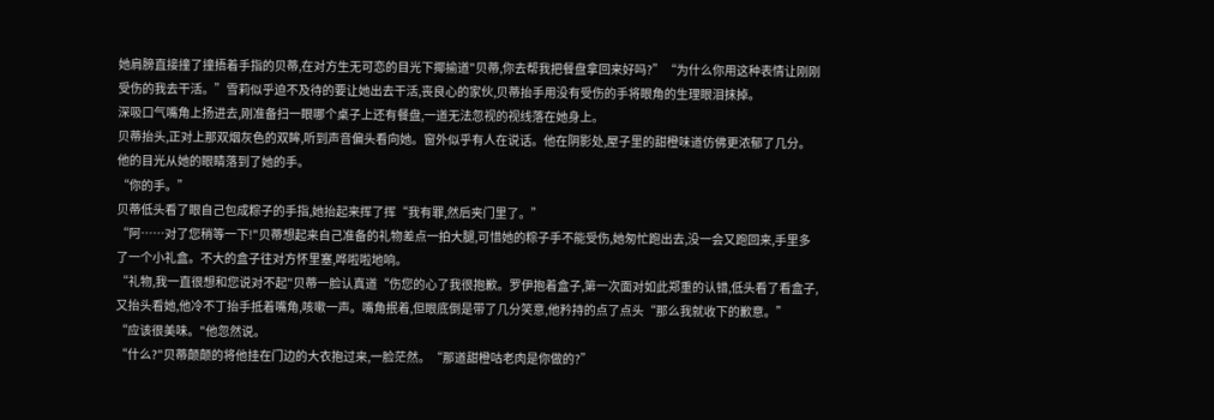她肩膀直接撞了撞捂着手指的贝蒂,在对方生无可恋的目光下揶揄道"贝蒂,你去帮我把餐盘拿回来好吗?”“为什么你用这种表情让刚刚受伤的我去干活。”雪莉似乎迫不及待的要让她出去干活,丧良心的家伙,贝蒂抬手用没有受伤的手将眼角的生理眼泪抹掉。
深吸口气嘴角上扬进去,刚准备扫一眼哪个桌子上还有餐盘,一道无法忽视的视线落在她身上。
贝蒂抬头,正对上那双烟灰色的双眸,听到声音偏头看向她。窗外似乎有人在说话。他在阴影处,屋子里的甜橙味道仿佛更浓郁了几分。他的目光从她的眼睛落到了她的手。
“你的手。”
贝蒂低头看了眼自己包成粽子的手指,她抬起来挥了挥“我有罪,然后夹门里了。”
“阿……对了您稍等一下!"贝蒂想起来自己准备的礼物差点一拍大腿,可惜她的粽子手不能受伤,她匆忙跑出去,没一会又跑回来,手里多了一个小礼盒。不大的盒子往对方怀里塞,哗啦啦地响。
“礼物,我一直很想和您说对不起"贝蒂一脸认真道“伤您的心了我很抱歉。罗伊抱着盒子,第一次面对如此郑重的认错,低头看了看盒子,又抬头看她,他冷不丁抬手抵着嘴角,咳嗽一声。嘴角抿着,但眼底倒是带了几分笑意,他矜持的点了点头“那么我就收下的歉意。”
“应该很美味。"他忽然说。
“什么?"贝蒂颠颠的将他挂在门边的大衣抱过来,一脸茫然。“那道甜橙咕老肉是你做的?”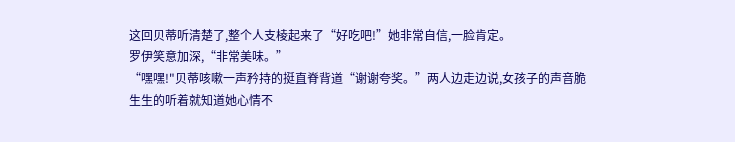这回贝蒂听清楚了,整个人支棱起来了“好吃吧!”她非常自信,一脸肯定。
罗伊笑意加深,“非常美味。”
“嘿嘿!"贝蒂咳嗽一声矜持的挺直脊背道“谢谢夸奖。”两人边走边说,女孩子的声音脆生生的听着就知道她心情不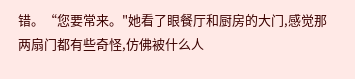错。“您要常来。"她看了眼餐厅和厨房的大门,感觉那两扇门都有些奇怪,仿佛被什么人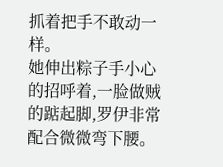抓着把手不敢动一样。
她伸出粽子手小心的招呼着,一脸做贼的踮起脚,罗伊非常配合微微弯下腰。